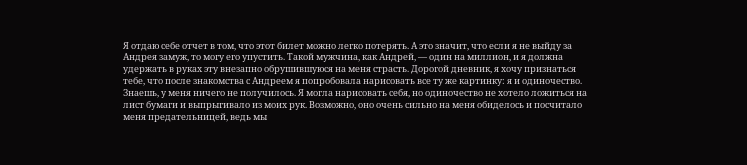Я отдаю себе отчет в том, что этот билет можно легко потерять. А это значит, что если я не выйду за Андрея замуж, то могу его упустить. Такой мужчина, как Андрей, — один на миллион, и я должна удержать в руках эту внезапно обрушившуюся на меня страсть. Дорогой дневник, я хочу признаться тебе, что после знакомства с Андреем я попробовала нарисовать все ту же картинку: я и одиночество. Знаешь, у меня ничего не получилось. Я могла нарисовать себя, но одиночество не хотело ложиться на лист бумаги и выпрыгивало из моих рук. Возможно, оно очень сильно на меня обиделось и посчитало меня предательницей, ведь мы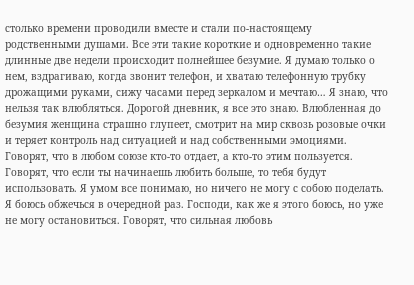столько времени проводили вместе и стали по-настоящему родственными душами. Все эти такие короткие и одновременно такие длинные две недели происходит полнейшее безумие. Я думаю только о нем, вздрагиваю, когда звонит телефон, и хватаю телефонную трубку дрожащими руками, сижу часами перед зеркалом и мечтаю… Я знаю, что нельзя так влюбляться. Дорогой дневник, я все это знаю. Влюбленная до безумия женщина страшно глупеет, смотрит на мир сквозь розовые очки и теряет контроль над ситуацией и над собственными эмоциями. Говорят, что в любом союзе кто-то отдает, а кто-то этим пользуется. Говорят, что если ты начинаешь любить больше, то тебя будут использовать. Я умом все понимаю, но ничего не могу с собою поделать. Я боюсь обжечься в очередной раз. Господи, как же я этого боюсь, но уже не могу остановиться. Говорят, что сильная любовь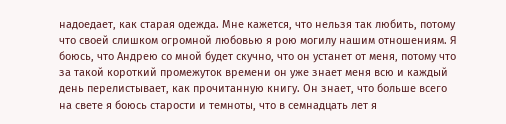надоедает, как старая одежда. Мне кажется, что нельзя так любить, потому что своей слишком огромной любовью я рою могилу нашим отношениям. Я боюсь, что Андрею со мной будет скучно, что он устанет от меня, потому что за такой короткий промежуток времени он уже знает меня всю и каждый день перелистывает, как прочитанную книгу. Он знает, что больше всего на свете я боюсь старости и темноты, что в семнадцать лет я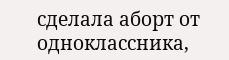сделала аборт от одноклассника,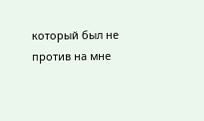который был не против на мне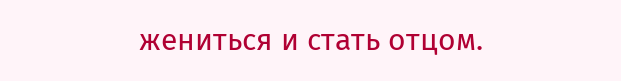жениться и стать отцом.